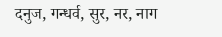दनुज, गन्धर्व, सुर, नर, नाग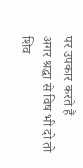पर उपकार करते हैं
अगर श्रद्धा से विष भी दो तो शिव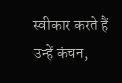स्वीकार करते हैं
उन्हें कंचन,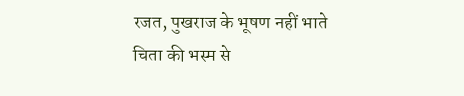रजत, पुखराज के भूषण नहीं भाते
चिता की भस्म से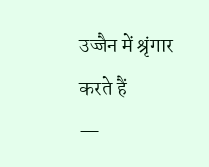उज्जैन में श्रृंगार करते हैं
—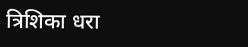त्रिशिका धरा